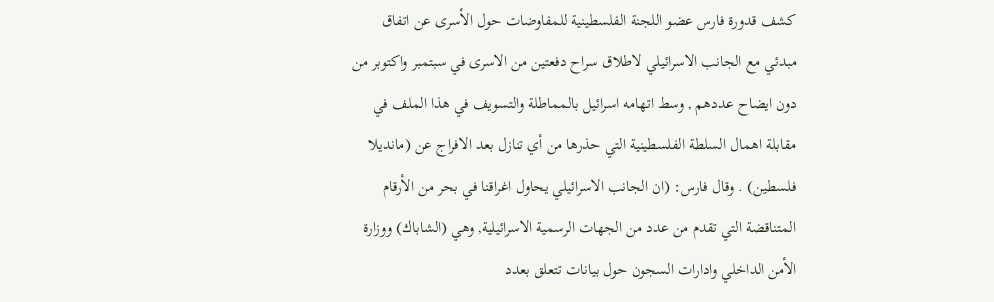كشف قدورة فارس عضو اللجنة الفلسطينية للمفاوضات حول الأسرى عن اتفاق مبدئي مع الجانب الاسرائيلي لاطلاق سراح دفعتين من الاسرى في سبتمبر واكتوبر من دون ايضاح عددهم , وسط اتهامه اسرائيل بالمماطلة والتسويف في هذا الملف في مقابلة اهمال السلطة الفلسطينية التي حذرها من أي تنازل بعد الافراج عن (مانديلا فلسطين) . وقال فارس: (ان الجانب الاسرائيلي يحاول اغراقنا في بحر من الأرقام المتناقضة التي تقدم من عدد من الجهات الرسمية الاسرائيلية, وهي (الشاباك) ووزارة الأمن الداخلي وادارات السجون حول بيانات تتعلق بعدد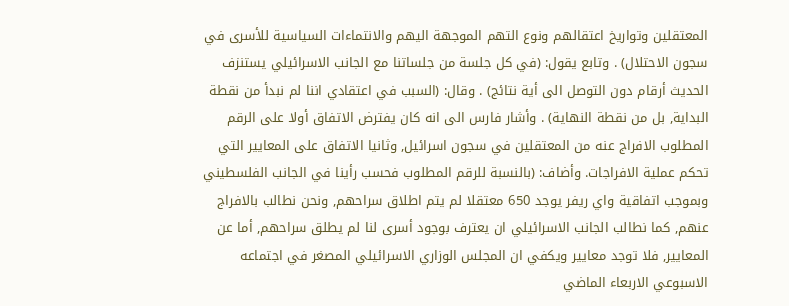المعتقلين وتواريخ اعتقالهم ونوع التهم الموجهة اليهم والانتماءات السياسية للأسرى في سجون الاحتلال) . وتابع يقول: (في كل جلسة من جلساتنا مع الجانب الاسرائيلي يستنزف الحديث أرقام دون التوصل الى أية نتائج) . وقال: (السبب في اعتقادي اننا لم نبدأ من نقطة البداية, بل من نقطة النهاية) . وأشار فارس الى انه كان يفترض الاتفاق أولا على الرقم المطلوب الافراج عنه من المعتقلين في سجون اسرائيل, وثانيا الاتفاق على المعايير التي تحكم عملية الافراجات. وأضاف: (بالنسبة للرقم المطلوب فحسب رأينا في الجانب الفلسطيني وبموجب اتفاقية واي ريفر يوجد 650 معتقلا لم يتم اطلاق سراحهم, ونحن نطالب بالافراج عنهم, كما نطالب الجانب الاسرائيلي ان يعترف بوجود أسرى لنا لم يطلق سراحهم, أما عن المعايير, فلا توجد معايير ويكفي ان المجلس الوزاري الاسرائيلي المصغر في اجتماعه الاسبوعي الاربعاء الماضي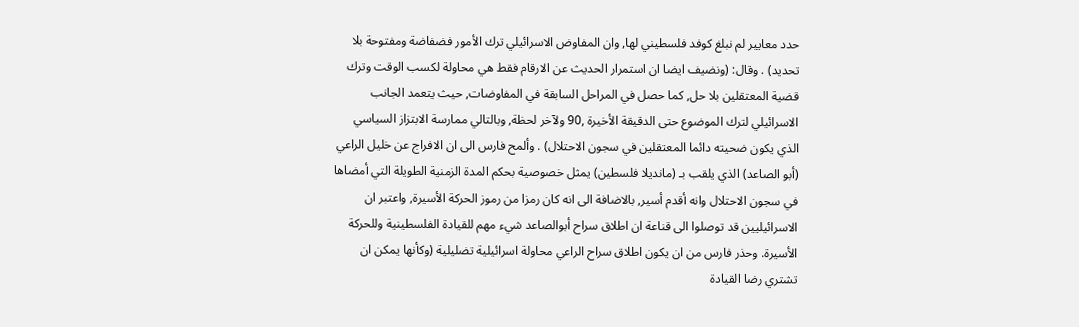حدد معايير لم نبلغ كوفد فلسطيني لها, وان المفاوض الاسرائيلي ترك الأمور فضفاضة ومفتوحة بلا تحديد) . وقال: (ونضيف ايضا ان استمرار الحديث عن الارقام فقط هي محاولة لكسب الوقت وترك قضية المعتقلين بلا حل, كما حصل في المراحل السابقة في المفاوضات, حيث يتعمد الجانب الاسرائيلي لترك الموضوع حتى الدقيقة الأخيرة ,90 ولآخر لحظة, وبالتالي ممارسة الابتزاز السياسي الذي يكون ضحيته دائما المعتقلين في سجون الاحتلال) . وألمح فارس الى ان الافراج عن خليل الراعي (أبو الصاعد) الذي يلقب بـ (مانديلا فلسطين) يمثل خصوصية بحكم المدة الزمنية الطويلة التي أمضاها في سجون الاحتلال وانه أقدم أسير, بالاضافة الى انه كان رمزا من رموز الحركة الأسيرة, واعتبر ان الاسرائيليين قد توصلوا الى قناعة ان اطلاق سراح أبوالصاعد شيء مهم للقيادة الفلسطينية وللحركة الأسيرة. وحذر فارس من ان يكون اطلاق سراح الراعي محاولة اسرائيلية تضليلية (وكأنها يمكن ان تشتري رضا القيادة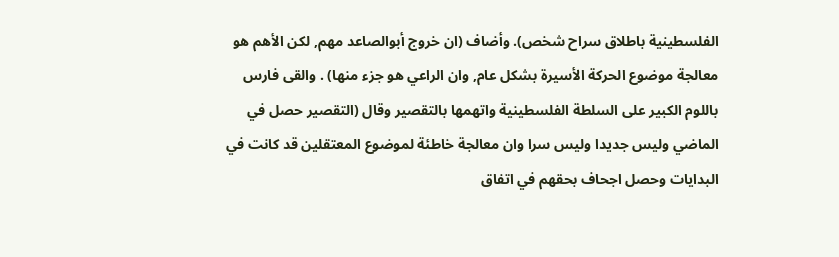الفلسطينية باطلاق سراح شخص). وأضاف (ان خروج أبوالصاعد مهم, لكن الأهم هو معالجة موضوع الحركة الأسيرة بشكل عام, وان الراعي هو جزء منها) . والقى فارس باللوم الكبير على السلطة الفلسطينية واتهمها بالتقصير وقال (التقصير حصل في الماضي وليس جديدا وليس سرا وان معالجة خاطئة لموضوع المعتقلين قد كانت في البدايات وحصل اجحاف بحقهم في اتفاق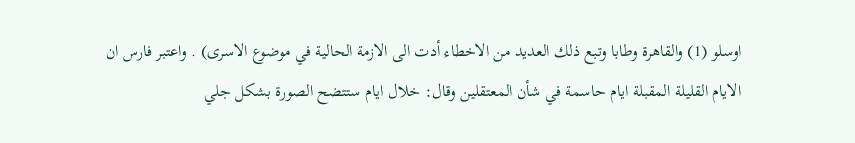اوسلو (1) والقاهرة وطابا وتبع ذلك العديد من الاخطاء أدت الى الازمة الحالية في موضوع الاسرى) . واعتبر فارس ان الايام القليلة المقبلة ايام حاسمة في شأن المعتقلين وقال: خلال ايام ستتضح الصورة بشكل جلي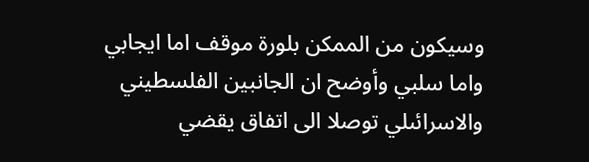وسيكون من الممكن بلورة موقف اما ايجابي واما سلبي وأوضح ان الجانبين الفلسطيني والاسرائىلي توصلا الى اتفاق يقضي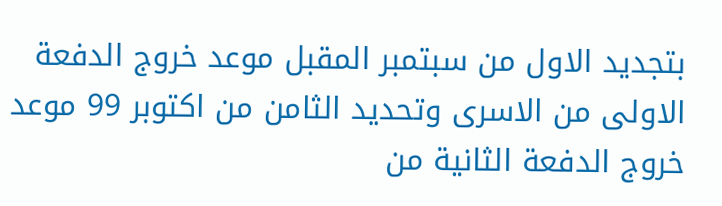بتجديد الاول من سبتمبر المقبل موعد خروج الدفعة الاولى من الاسرى وتحديد الثامن من اكتوبر 99 موعد خروج الدفعة الثانية من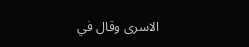الاسرى وقال في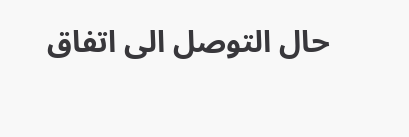حال التوصل الى اتفاق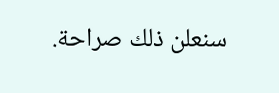سنعلن ذلك صراحة.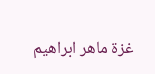غزة ماهر ابراهيم